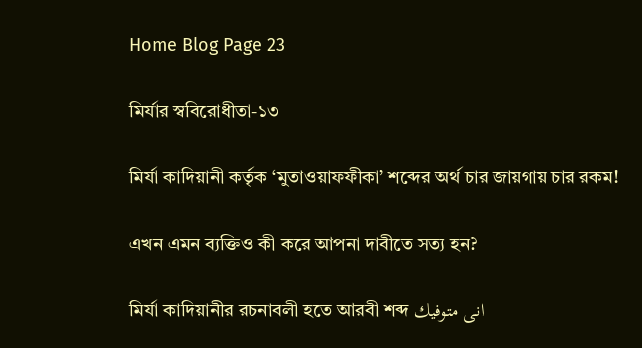Home Blog Page 23

মির্যার স্ববিরোধীতা-১৩

মির্যা কাদিয়ানী কর্তৃক ‘মুতাওয়াফফীকা’ শব্দের অর্থ চার জায়গায় চার রকম!

এখন এমন ব্যক্তিও কী করে আপনা দাবীতে সত্য হন?

মির্যা কাদিয়ানীর রচনাবলী হতে আরবী শব্দ انى متوفيك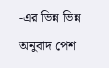-এর ভিন্ন ভিন্ন অনুবাদ পেশ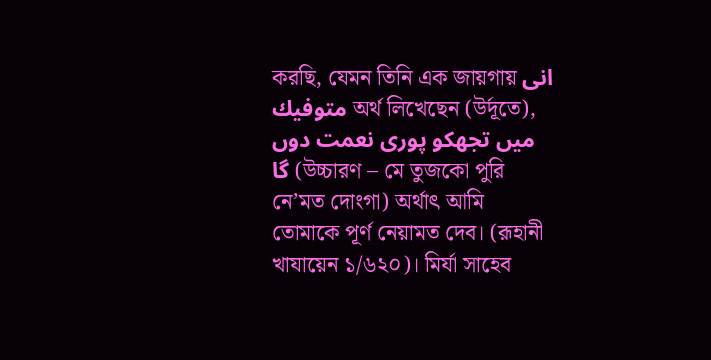করছি, যেমন তিনি এক জায়গায় انى متوفيك অর্থ লিখেছেন (উর্দূতে), میں تجھکو پوری نعمت دوں گا (উচ্চারণ – মে তুজকো পুরি নে’মত দোংগা) অর্থাৎ আমি তোমাকে পূর্ণ নেয়ামত দেব। (রূহানী খাযায়েন ১/৬২০)। মির্যা সাহেব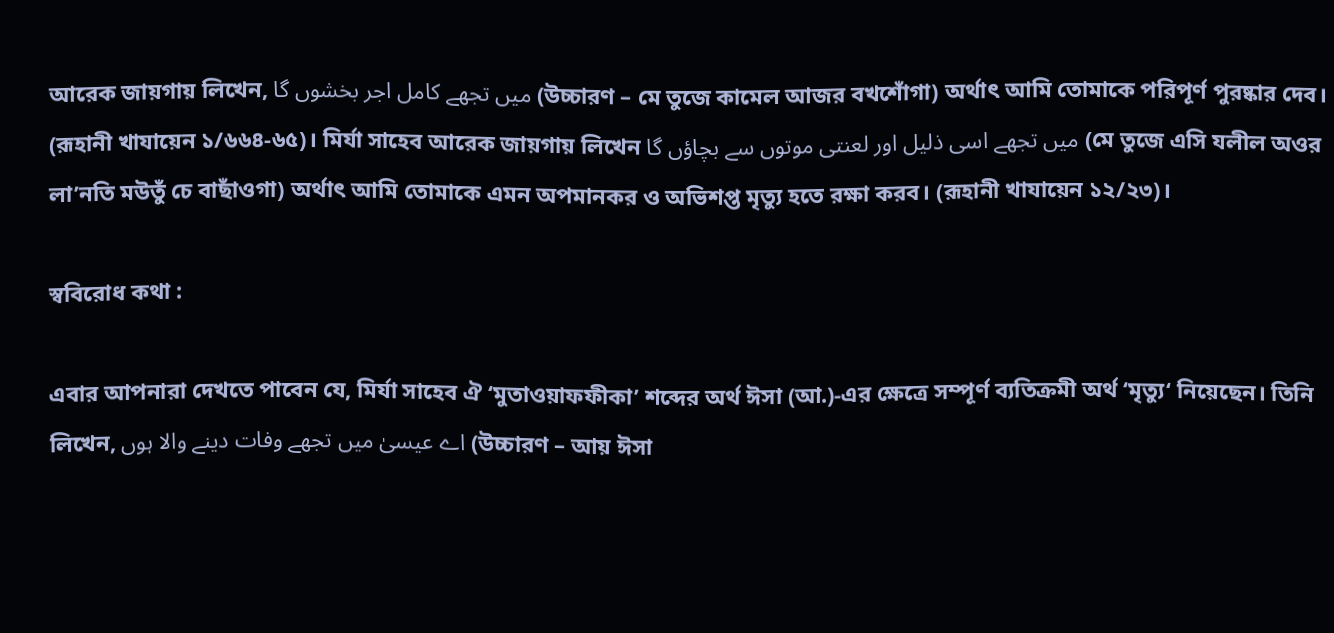আরেক জায়গায় লিখেন, میں تجھے کامل اجر بخشوں گا (উচ্চারণ – মে তুজে কামেল আজর বখশোঁগা) অর্থাৎ আমি তোমাকে পরিপূর্ণ পুরষ্কার দেব। (রূহানী খাযায়েন ১/৬৬৪-৬৫)। মির্যা সাহেব আরেক জায়গায় লিখেন میں تجھے اسی ذلیل اور لعنتی موتوں سے بچاؤں گا (মে তুজে এসি যলীল অওর লা’নতি মউতুঁ চে বাছাঁওগা) অর্থাৎ আমি তোমাকে এমন অপমানকর ও অভিশপ্ত মৃত্যু হতে রক্ষা করব। (রূহানী খাযায়েন ১২/২৩)।

স্ববিরোধ কথা :

এবার আপনারা দেখতে পাবেন যে, মির্যা সাহেব ঐ ‘মুতাওয়াফফীকা’ শব্দের অর্থ ঈসা (আ.)-এর ক্ষেত্রে সম্পূর্ণ ব্যতিক্রমী অর্থ ‘মৃত্যু‘ নিয়েছেন। তিনি লিখেন, اے عیسیٰ میں تجھے وفات دینے والا ہوں (উচ্চারণ – আয় ঈসা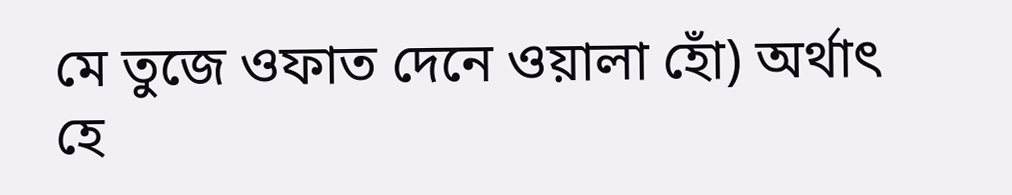মে তুজে ওফাত দেনে ওয়ালা হোঁ) অর্থাৎ হে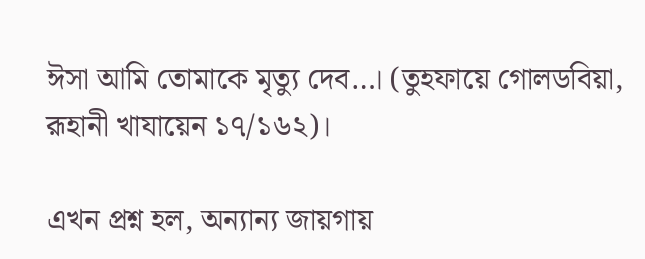ঈসা আমি তোমাকে মৃত্যু দেব…। (তুহফায়ে গোলডবিয়া, রূহানী খাযায়েন ১৭/১৬২)।

এখন প্রশ্ন হল, অন্যান্য জায়গায়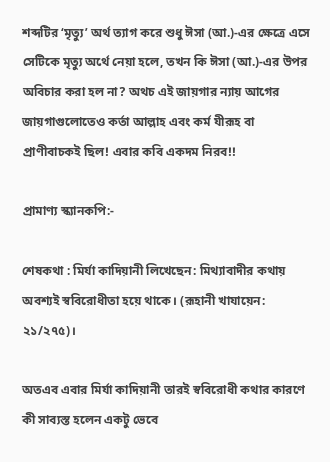শব্দটির ‘মৃত্যু’ অর্থ ত্যাগ করে শুধু ঈসা (আ.)-এর ক্ষেত্রে এসে সেটিকে মৃত্যু অর্থে নেয়া হলে, তখন কি ঈসা (আ.)-এর উপর অবিচার করা হল না? অথচ এই জায়গার ন্যায় আগের জায়গাগুলোতেও কর্তা আল্লাহ এবং কর্ম যীরূহ বা প্রাণীবাচকই ছিল! এবার কবি একদম নিরব!!

প্রামাণ্য স্ক্যানকপি:-

শেষকথা : মির্যা কাদিয়ানী লিখেছেন: মিথ্যাবাদীর কথায় অবশ্যই স্ববিরোধীতা হয়ে থাকে। (রূহানী খাযায়েন: ২১/২৭৫)।

অতএব এবার মির্যা কাদিয়ানী তারই স্ববিরোধী কথার কারণে কী সাব্যস্ত হলেন একটু ভেবে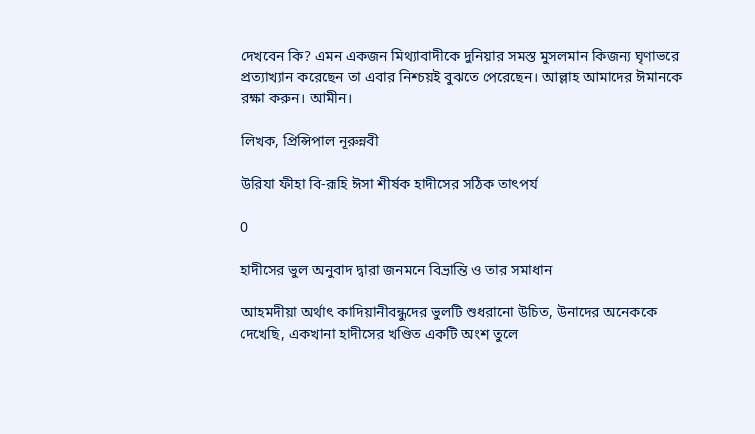দেখবেন কি? এমন একজন মিথ্যাবাদীকে দুনিয়ার সমস্ত মুসলমান কিজন্য ঘৃণাভরে প্রত্যাখ্যান করেছেন তা এবার নিশ্চয়ই বুঝতে পেরেছেন। আল্লাহ আমাদের ঈমানকে রক্ষা করুন। আমীন।

লিখক, প্রিন্সিপাল নূরুন্নবী

উরিযা ফীহা বি-রূহি ঈসা শীর্ষক হাদীসের সঠিক তাৎপর্য

0

হাদীসের ভুল অনুবাদ দ্বারা জনমনে বিভ্রান্তি ও তার সমাধান

আহমদীয়া অর্থাৎ কাদিয়ানীবন্ধুদের ভুলটি শুধরানো উচিত, উনাদের অনেককে দেখেছি, একখানা হাদীসের খণ্ডিত একটি অংশ তুলে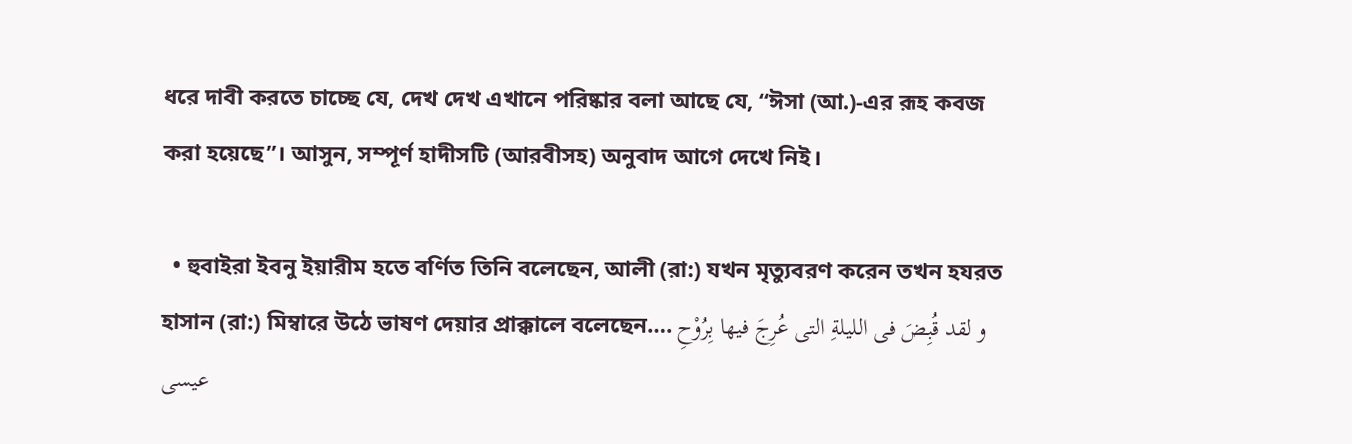ধরে দাবী করতে চাচ্ছে যে, দেখ দেখ এখানে পরিষ্কার বলা আছে যে, “ঈসা (আ.)-এর রূহ কবজ করা হয়েছে”। আসুন, সম্পূর্ণ হাদীসটি (আরবীসহ) অনুবাদ আগে দেখে নিই।

  • হুবাইরা ইবনু ইয়ারীম হতে বর্ণিত তিনি বলেছেন, আলী (রা:) যখন মৃত্যুবরণ করেন তখন হযরত হাসান (রা:) মিম্বারে উঠে ভাষণ দেয়ার প্রাক্কালে বলেছেন…. و لقد قُبِضَ فى الليلةِ التى عُرِجَ فيها بِرُوْحِ عيسى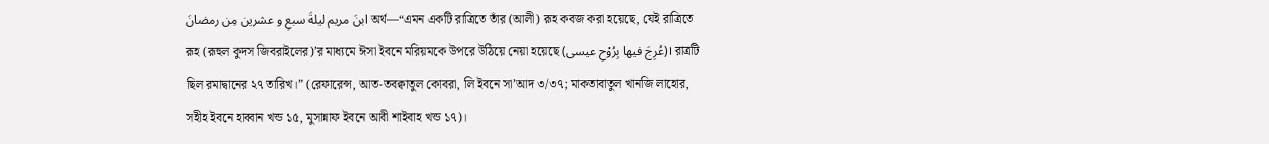ابنَ مريم ليلةَ سبعِ و عشرين مِن رمضانَ অর্থ—“এমন একটি রাত্রিতে তাঁর (আলী) রূহ কবজ করা হয়েছে, যেই রাত্রিতে রূহ (রূহুল কুদস জিবরাইলের)’র মাধ্যমে ঈসা ইবনে মরিয়মকে উপরে উঠিয়ে নেয়া হয়েছে (عُرِجَ فيها بِرُوْحِ عيسى)। রাত্রটি ছিল রমাদ্বানের ২৭ তারিখ।” (রেফারেন্স, আত-তবক্বাতুল কোবরা, লি ইবনে সা’আদ ৩/৩৭; মাকতাবাতুল খানজি লাহোর, সহীহ ইবনে হাব্বান খন্ড ১৫, মুসান্নাফ ইবনে আবী শাইবাহ খন্ড ১৭)।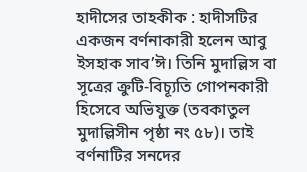হাদীসের তাহকীক : হাদীসটির একজন বর্ণনাকারী হলেন আবু ইসহাক সাব’ঈ। তিনি মুদাল্লিস বা সূত্রের ক্রুটি-বিচ্যূতি গোপনকারী হিসেবে অভিযুক্ত (তবকাতুল মুদাল্লিসীন পৃষ্ঠা নং ৫৮)। তাই বর্ণনাটির সনদের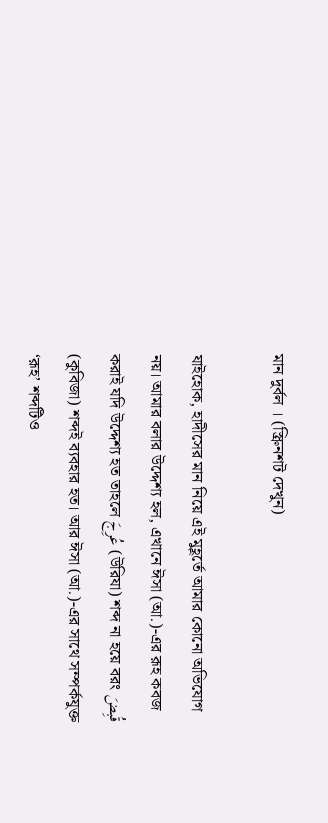মান দুর্বল । (স্ক্রিনশট দেখুন)

যাইহোক, হাদীসের মান নিয়ে এই মুহূর্তে আমার কোনো অভিযোগ নয়। আমার বলার উদ্দেশ্য হল, এখানে ঈসা (আ.)-এর রূহ কবজ করাই যদি উদ্দেশ্য হত তাহলে عُرِجَ (উরিযা) শব্দ না হয়ে বরং قُبِضَ (কুবিজা) শব্দই ব্যবহার হত। আর ঈসা (আ.)-এর সাথে সম্পর্কযুক্ত ‘রূহ’ শব্দটিও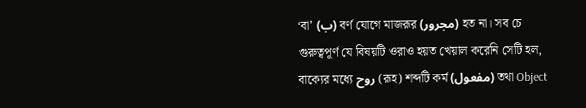‘বা’ (ب) বর্ণ যোগে মাজরূর (مجرور) হত না। সব চে গুরুত্বপূর্ণ যে বিষয়টি ওরাও হয়ত খেয়াল করেনি সেটি হল, বাক্যের মধ্যে روح (রূহ) শব্দটি কর্ম (مفعول) তথা Object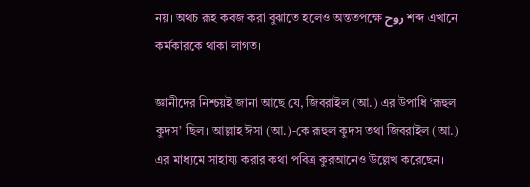নয়। অথচ রূহ কবজ করা বুঝাতে হলেও অন্ততপক্ষে روح শব্দ এখানে কর্মকারকে থাকা লাগত।

জ্ঞানীদের নিশ্চয়ই জানা আছে যে, জিবরাইল (আ.) এর উপাধি ‘রূহুল কুদস’ ছিল। আল্লাহ ঈসা (আ.)-কে রূহুল কুদস তথা জিবরাইল (আ.) এর মাধ্যমে সাহায্য করার কথা পবিত্র কুরআনেও উল্লেখ করেছেন।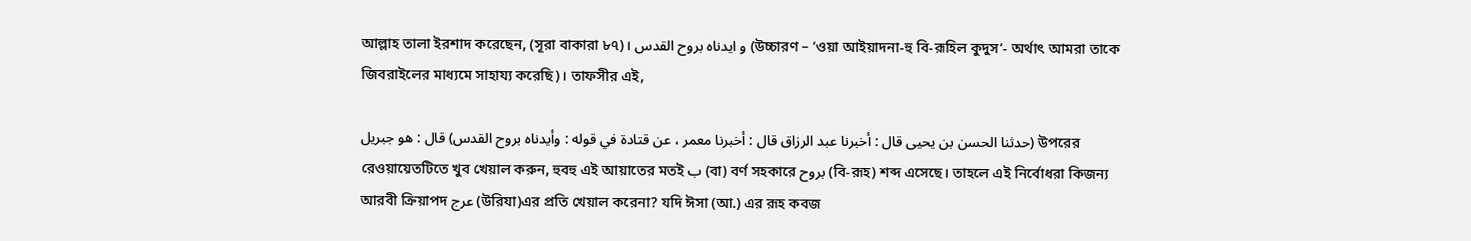আল্লাহ তালা ইরশাদ করেছেন, (সূরা বাকারা ৮৭)। و ايدناه بروح القدس (উচ্চারণ – ‘ওয়া আইয়াদনা-হু বি-রূহিল কুদুস‘- অর্থাৎ আমরা তাকে জিবরাইলের মাধ্যমে সাহায্য করেছি)। তাফসীর এই,

حدثنا الحسن بن يحيى قال : أخبرنا عبد الرزاق قال : أخبرنا معمر ، عن قتادة في قوله : وأيدناه بروح القدس) قال : هو جبريل) উপরের রেওয়ায়েতটিতে খুব খেয়াল করুন, হুবহু এই আয়াতের মতই ب (বা) বর্ণ সহকারে بروح (বি-রূহ) শব্দ এসেছে। তাহলে এই নির্বোধরা কিজন্য আরবী ক্রিয়াপদ عرج (উরিযা)এর প্রতি খেয়াল করেনা? যদি ঈসা (আ.) এর রূহ কবজ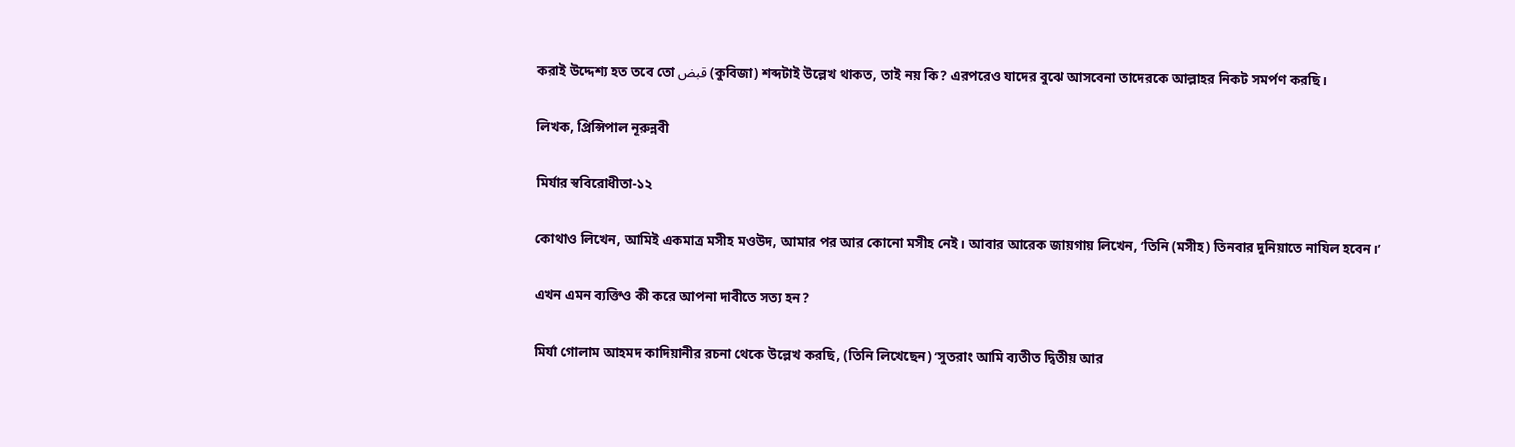করাই উদ্দেশ্য হত তবে তো قبض (কুবিজা) শব্দটাই উল্লেখ থাকত, তাই নয় কি? এরপরেও যাদের বুঝে আসবেনা তাদেরকে আল্লাহর নিকট সমর্পণ করছি।

লিখক, প্রিন্সিপাল নূরুন্নবী

মির্যার স্ববিরোধীতা-১২

কোথাও লিখেন, আমিই একমাত্র মসীহ মওউদ, আমার পর আর কোনো মসীহ নেই। আবার আরেক জায়গায় লিখেন, ‘তিনি (মসীহ) তিনবার দুনিয়াতে নাযিল হবেন।’

এখন এমন ব্যক্তিও কী করে আপনা দাবীতে সত্য হন?

মির্যা গোলাম আহমদ কাদিয়ানীর রচনা থেকে উল্লেখ করছি, (তিনি লিখেছেন) ‘সুতরাং আমি ব্যতীত দ্বিতীয় আর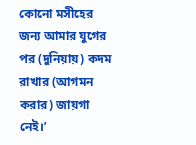কোনো মসীহের জন্য আমার যুগের পর (দুনিয়ায়) কদম রাখার (আগমন করার) জায়গা নেই।’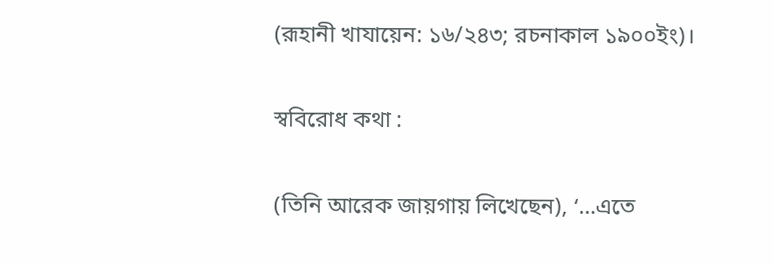(রূহানী খাযায়েন: ১৬/২৪৩; রচনাকাল ১৯০০ইং)।

স্ববিরোধ কথা :

(তিনি আরেক জায়গায় লিখেছেন), ‘…এতে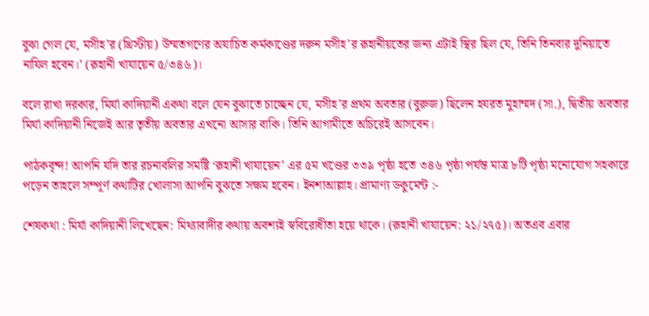বুঝা গেল যে, মসীহ’র (খ্রিস্টীয়) উম্মতগণের অযাচিত কর্মকাণ্ডের দরুন মসীহ’র রূহানীয়তের জন্য এটাই স্থির ছিল যে, তিনি তিনবার দুনিয়াতে নাযিল হবেন।’ (রূহানী খাযায়েন ৫/৩৪৬)।

বলে রাখা দরকার, মির্যা কাদিয়ানী একথা বলে যেন বুঝাতে চাচ্ছেন যে, মসীহ’র প্রথম অবতার (বুরুজ) ছিলেন হযরত মুহাম্মদ (সা.), দ্বিতীয় অবতার মির্যা কাদিয়ানী নিজেই আর তৃতীয় অবতার এখনো আসার বাকি। তিনি আগামীতে অচিরেই আসবেন।

পাঠকবৃন্দ! আপনি যদি তার রচনাবলির সমষ্টি ‘রূহানী খাযায়েন’ এর ৫ম খণ্ডের ৩৩৯ পৃষ্ঠা হতে ৩৪৬ পৃষ্ঠা পর্যন্ত মাত্র ৮টি পৃষ্ঠা মনোযোগ সহকারে পড়েন তাহলে সম্পূর্ণ কথাটির খোলাসা আপনি বুঝতে সক্ষম হবেন। ইনশাআল্লাহ। প্রামাণ্য ডকুমেন্ট :-

শেষকথা : মির্যা কাদিয়ানী লিখেছেন: মিথ্যাবাদীর কথায় অবশ্যই স্ববিরোধীতা হয়ে থাকে। (রূহানী খাযায়েন: ২১/২৭৫)। অতএব এবার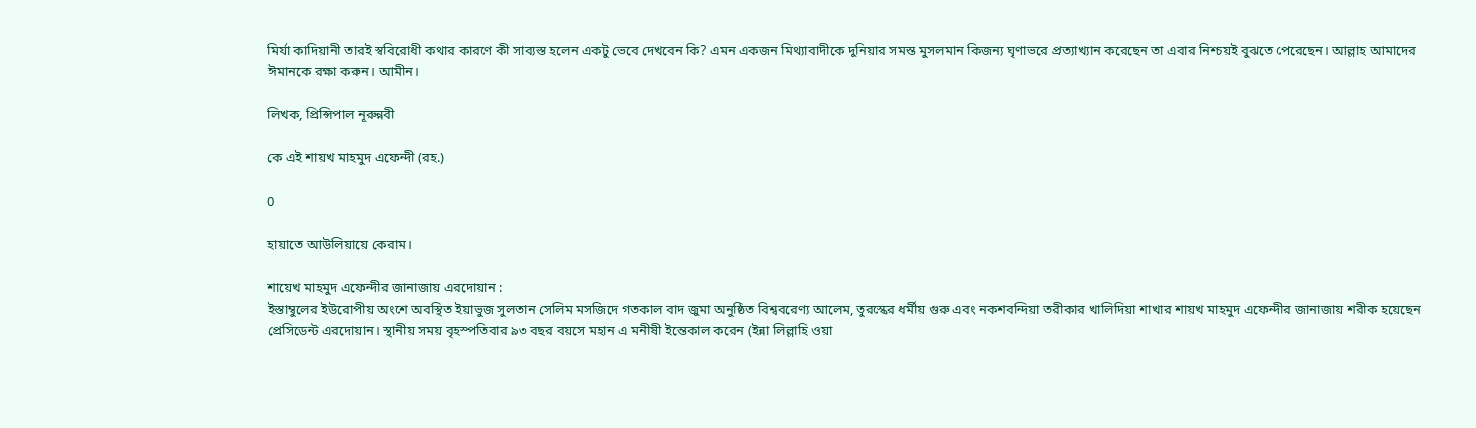মির্যা কাদিয়ানী তারই স্ববিরোধী কথার কারণে কী সাব্যস্ত হলেন একটু ভেবে দেখবেন কি? এমন একজন মিথ্যাবাদীকে দুনিয়ার সমস্ত মুসলমান কিজন্য ঘৃণাভরে প্রত্যাখ্যান করেছেন তা এবার নিশ্চয়ই বুঝতে পেরেছেন। আল্লাহ আমাদের ঈমানকে রক্ষা করুন। আমীন।

লিখক, প্রিন্সিপাল নূরুন্নবী

কে এই শায়খ মাহমুদ এফেন্দী (রহ.)

0

হায়াতে আউলিয়ায়ে কেরাম।

শায়েখ মাহমুদ এফেন্দীর জানাজায় এরদোয়ান :
ইস্তাম্বুলের ইউরোপীয় অংশে অবস্থিত ইয়াভুজ সুলতান সেলিম মসজিদে গতকাল বাদ জুমা অনুষ্ঠিত বিশ্ববরেণ্য আলেম, তুরস্কের ধর্মীয় গুরু এবং নকশবন্দিয়া তরীকার খালিদিয়া শাখার শায়খ মাহমুদ এফেন্দীর জানাজায় শরীক হয়েছেন প্রেসিডেন্ট এরদোয়ান। স্থানীয় সময় বৃহস্পতিবার ৯৩ বছর বয়সে মহান এ মনীষী ইন্তেকাল করেন (ইন্না লিল্লাহি ওয়া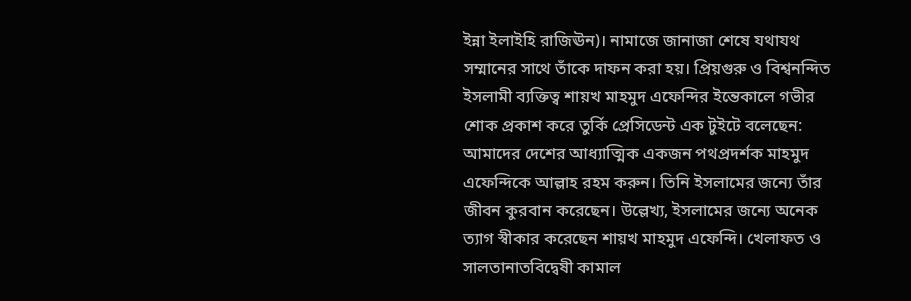ইন্না ইলাইহি রাজিঊন)। নামাজে জানাজা শেষে যথাযথ সম্মানের সাথে তাঁকে দাফন করা হয়। প্রিয়গুরু ও বিশ্বনন্দিত ইসলামী ব্যক্তিত্ব শায়খ মাহমুদ এফেন্দির ইন্তেকালে গভীর শোক প্রকাশ করে তুর্কি প্রেসিডেন্ট এক টুইটে বলেছেন: আমাদের দেশের আধ্যাত্মিক একজন পথপ্রদর্শক মাহমুদ এফেন্দিকে আল্লাহ রহম করুন। তিনি ইসলামের জন্যে তাঁর জীবন কুরবান করেছেন। উল্লেখ্য, ইসলামের জন্যে অনেক ত্যাগ স্বীকার করেছেন শায়খ মাহমুদ এফেন্দি। খেলাফত ও সালতানাতবিদ্বেষী কামাল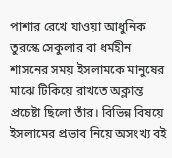পাশার রেখে যাওয়া আধুনিক তুরস্কে সেকুলার বা ধর্মহীন শাসনের সময় ইসলামকে মানুষের মাঝে টিকিয়ে রাখতে অক্লান্ত প্রচেষ্টা ছিলো তাঁর। বিভিন্ন বিষয়ে ইসলামের প্রভাব নিয়ে অসংখ্য বই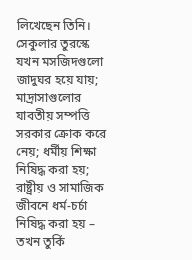লিখেছেন তিনি। সেকুলার তুরস্কে যখন মসজিদগুলো জাদুঘর হয়ে যায়; মাদ্রাসাগুলোর যাবতীয় সম্পত্তি সরকার ক্রোক করে নেয়; ধর্মীয় শিক্ষা নিষিদ্ধ করা হয়; রাষ্ট্রীয় ও সামাজিক জীবনে ধর্ম-চর্চা নিষিদ্ধ করা হয় – তখন তুর্কি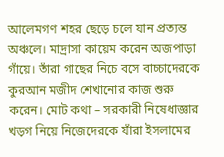আলেমগণ শহর ছেড়ে চলে যান প্রত্যন্ত অঞ্চলে। মাদ্রাসা কায়েম করেন অজপাড়া গাঁয়ে। তাঁরা গাছের নিচে বসে বাচ্চাদেরকে কুরআন মজীদ শেখানোর কাজ শুরু করেন। মোট কথা – সরকারী নিষেধাজ্ঞার খড়গ নিয়ে নিজেদেরকে যাঁরা ইসলামের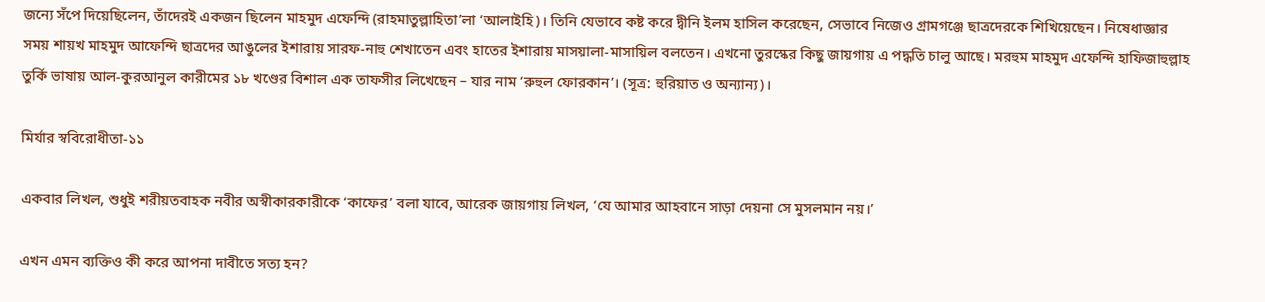জন্যে সঁপে দিয়েছিলেন, তাঁদেরই একজন ছিলেন মাহমুদ এফেন্দি (রাহমাতুল্লাহিতা’লা ‘আলাইহি)। তিনি যেভাবে কষ্ট করে দ্বীনি ইলম হাসিল করেছেন, সেভাবে নিজেও গ্রামগঞ্জে ছাত্রদেরকে শিখিয়েছেন। নিষেধাজ্ঞার সময় শায়খ মাহমুদ আফেন্দি ছাত্রদের আঙুলের ইশারায় সারফ-নাহু শেখাতেন এবং হাতের ইশারায় মাসয়ালা-মাসায়িল বলতেন। এখনো তুরস্কের কিছু জায়গায় এ পদ্ধতি চালু আছে। মরহুম মাহমুদ এফেন্দি হাফিজাহুল্লাহ তুর্কি ভাষায় আল-কুরআনুল কারীমের ১৮ খণ্ডের বিশাল এক তাফসীর লিখেছেন – যার নাম ‘রুহুল ফোরকান’। (সূত্র: হুরিয়াত ও অন্যান্য)।

মির্যার স্ববিরোধীতা-১১

একবার লিখল, শুধুই শরীয়তবাহক নবীর অস্বীকারকারীকে ‘কাফের’ বলা যাবে, আরেক জায়গায় লিখল, ‘যে আমার আহবানে সাড়া দেয়না সে মুসলমান নয়।’

এখন এমন ব্যক্তিও কী করে আপনা দাবীতে সত্য হন?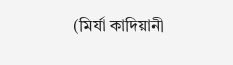(মির্যা কাদিয়ানী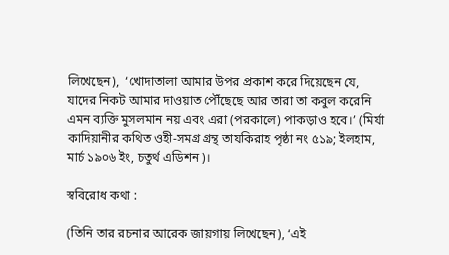লিখেছেন),  ‘খোদাতালা আমার উপর প্রকাশ করে দিয়েছেন যে, যাদের নিকট আমার দাওয়াত পৌঁছেছে আর তারা তা কবুল করেনি এমন ব্যক্তি মুসলমান নয় এবং এরা (পরকালে) পাকড়াও হবে।’ (মির্যা কাদিয়ানীর কথিত ওহী-সমগ্র গ্রন্থ তাযকিরাহ পৃষ্ঠা নং ৫১৯; ইলহাম, মার্চ ১৯০৬ ইং, চতুর্থ এডিশন)।

স্ববিরোধ কথা :

(তিনি তার রচনার আরেক জায়গায় লিখেছেন), ‘এই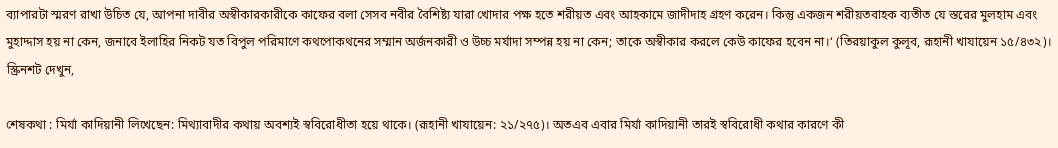ব্যাপারটা স্মরণ রাখা উচিত যে, আপনা দাবীর অস্বীকারকারীকে কাফের বলা সেসব নবীর বৈশিষ্ট্য যারা খোদার পক্ষ হতে শরীয়ত এবং আহকামে জাদীদাহ গ্রহণ করেন। কিন্তু একজন শরীয়তবাহক ব্যতীত যে স্তরের মুলহাম এবং মুহাদ্দাস হয় না কেন, জনাবে ইলাহির নিকট যত বিপুল পরিমাণে কথপোকথনের সম্মান অর্জনকারী ও উচ্চ মর্যাদা সম্পন্ন হয় না কেন; তাকে অস্বীকার করলে কেউ কাফের হবেন না।‘ (তিরয়াকুল কুলূব, রূহানী খাযায়েন ১৫/৪৩২)। স্ক্রিনশট দেখুন,

শেষকথা : মির্যা কাদিয়ানী লিখেছেন: মিথ্যাবাদীর কথায় অবশ্যই স্ববিরোধীতা হয়ে থাকে। (রূহানী খাযায়েন: ২১/২৭৫)। অতএব এবার মির্যা কাদিয়ানী তারই স্ববিরোধী কথার কারণে কী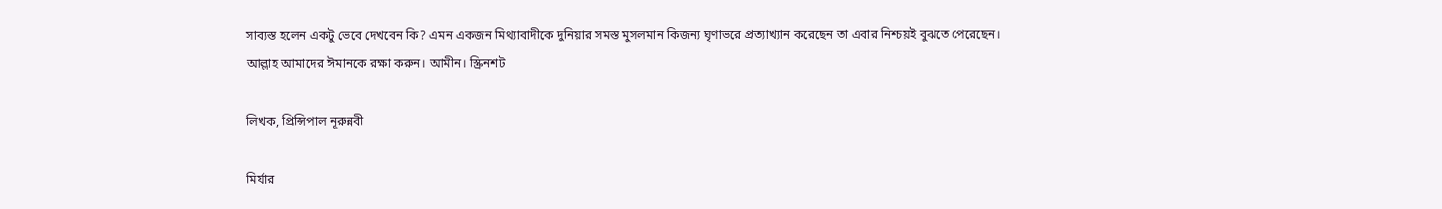সাব্যস্ত হলেন একটু ভেবে দেখবেন কি? এমন একজন মিথ্যাবাদীকে দুনিয়ার সমস্ত মুসলমান কিজন্য ঘৃণাভরে প্রত্যাখ্যান করেছেন তা এবার নিশ্চয়ই বুঝতে পেরেছেন। আল্লাহ আমাদের ঈমানকে রক্ষা করুন। আমীন। স্ক্রিনশট

লিখক, প্রিন্সিপাল নূরুন্নবী

মির্যার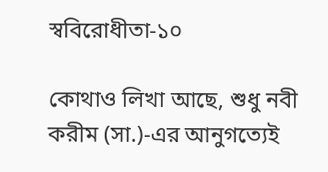স্ববিরোধীতা-১০

কোথাও লিখা আছে, শুধু নবী করীম (সা.)-এর আনুগত্যেই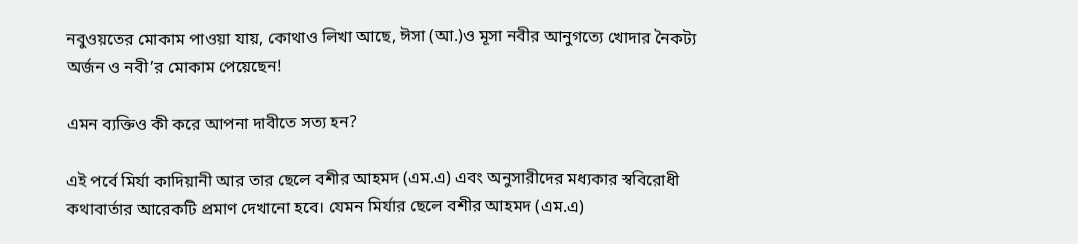নবুওয়তের মোকাম পাওয়া যায়, কোথাও লিখা আছে, ঈসা (আ.)ও মূসা নবীর আনুগত্যে খোদার নৈকট্য অর্জন ও নবী’র মোকাম পেয়েছেন!

এমন ব্যক্তিও কী করে আপনা দাবীতে সত্য হন?

এই পর্বে মির্যা কাদিয়ানী আর তার ছেলে বশীর আহমদ (এম.এ) এবং অনুসারীদের মধ্যকার স্ববিরোধী কথাবার্তার আরেকটি প্রমাণ দেখানো হবে। যেমন মির্যার ছেলে বশীর আহমদ (এম.এ)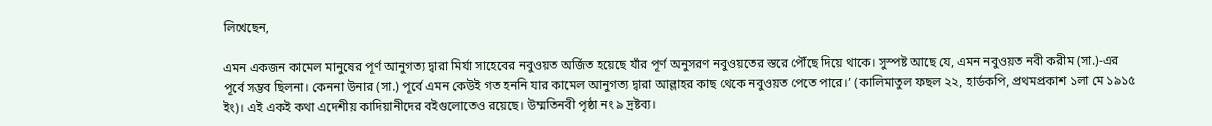লিখেছেন,

এমন একজন কামেল মানুষের পূর্ণ আনুগত্য দ্বারা মির্যা সাহেবের নবুওয়ত অর্জিত হয়েছে যাঁর পূর্ণ অনুসরণ নবুওয়তের স্তরে পৌঁছে দিয়ে থাকে। সুস্পষ্ট আছে যে, এমন নবুওয়ত নবী করীম (সা.)-এর পূর্বে সম্ভব ছিলনা। কেননা উনার (সা.) পূর্বে এমন কেউই গত হননি যার কামেল আনুগত্য দ্বারা আল্লাহর কাছ থেকে নবুওয়ত পেতে পারে।’ (কালিমাতুল ফছল ২২, হার্ডকপি, প্রথমপ্রকাশ ১লা মে ১৯১৫ ইং)। এই একই কথা এদেশীয় কাদিয়ানীদের বইগুলোতেও রয়েছে। উম্মতিনবী পৃষ্ঠা নং ৯ দ্রষ্টব্য।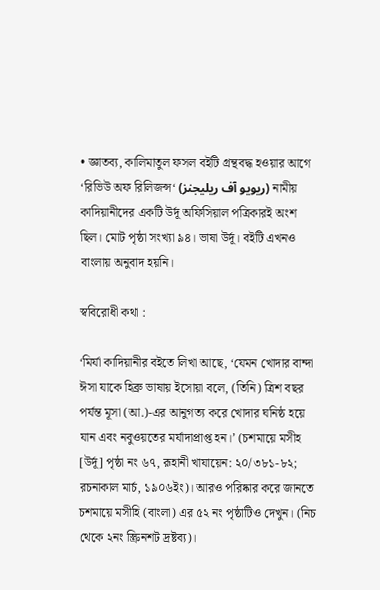• জ্ঞাতব্য, কালিমাতুল ফসল বইটি গ্রন্থবদ্ধ হওয়ার আগে ‘রিভিউ অফ রিলিজন্স‘ (ریویو آف ریلیجنز) নামীয় কাদিয়ানীদের একটি উর্দূ অফিসিয়াল পত্রিকারই অংশ ছিল। মোট পৃষ্ঠা সংখ্যা ৯৪। ভাষা উর্দূ। বইটি এখনও বাংলায় অনুবাদ হয়নি।

স্ববিরোধী কথা :

‘মির্যা কাদিয়ানীর বইতে লিখা আছে, ‘যেমন খোদার বান্দা ঈসা যাকে হিব্রু ভাষায় ইসোয়া বলে, (তিনি) ত্রিশ বছর পর্যন্ত মূসা (আ.)-এর আনুগত্য করে খোদার ঘনিষ্ঠ হয়ে যান এবং নবুওয়তের মর্যাদাপ্রাপ্ত হন।’ (চশমায়ে মসীহ [উর্দূ] পৃষ্ঠা নং ৬৭, রূহানী খাযায়েন: ২০/৩৮১-৮২; রচনাকাল মার্চ, ১৯০৬ইং)। আরও পরিষ্কার করে জানতে চশমায়ে মসীহি (বাংলা) এর ৫২ নং পৃষ্ঠাটিও দেখুন। (নিচ থেকে ২নং স্ক্রিনশট দ্রষ্টব্য)।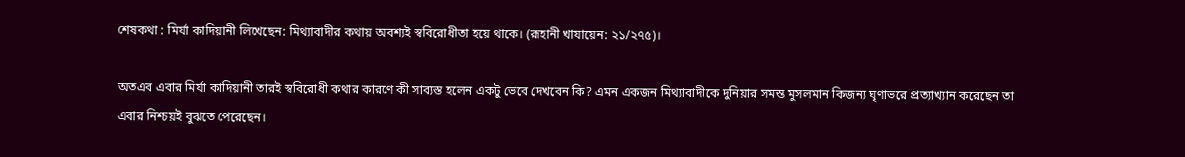শেষকথা : মির্যা কাদিয়ানী লিখেছেন: মিথ্যাবাদীর কথায় অবশ্যই স্ববিরোধীতা হয়ে থাকে। (রূহানী খাযায়েন: ২১/২৭৫)।

অতএব এবার মির্যা কাদিয়ানী তারই স্ববিরোধী কথার কারণে কী সাব্যস্ত হলেন একটু ভেবে দেখবেন কি? এমন একজন মিথ্যাবাদীকে দুনিয়ার সমস্ত মুসলমান কিজন্য ঘৃণাভরে প্রত্যাখ্যান করেছেন তা এবার নিশ্চয়ই বুঝতে পেরেছেন।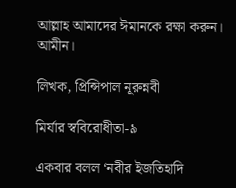আল্লাহ আমাদের ঈমানকে রক্ষা করুন। আমীন।

লিখক, প্রিন্সিপাল নূরুন্নবী

মির্যার স্ববিরোধীতা-৯

একবার বলল ‘নবীর ইজতিহাদি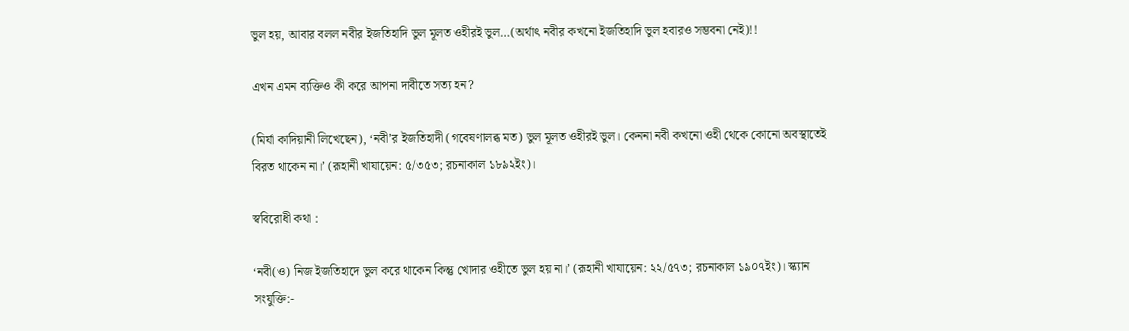ভুল হয়, আবার বলল নবীর ইজতিহাদি ভুল মূলত ওহীরই ভুল…(অর্থাৎ নবীর কখনো ইজতিহাদি ভুল হবারও সম্ভবনা নেই)!!

এখন এমন ব্যক্তিও কী করে আপনা দাবীতে সত্য হন?

(মির্যা কাদিয়ানী লিখেছেন), ‘নবী’র ইজতিহাদী (গবেষণালব্ধ মত) ভুল মূলত ওহীরই ভুল। কেননা নবী কখনো ওহী থেকে কোনো অবস্থাতেই বিরত থাকেন না।’ (রূহানী খাযায়েন: ৫/৩৫৩; রচনাকাল ১৮৯২ইং)।

স্ববিরোধী কথা :

‘নবী(ও) নিজ ইজতিহাদে ভুল করে থাকেন কিন্তু খোদার ওহীতে ভুল হয় না।’ (রূহানী খাযায়েন: ২২/৫৭৩; রচনাকাল ১৯০৭ইং)। স্ক্যান সংযুক্তি:-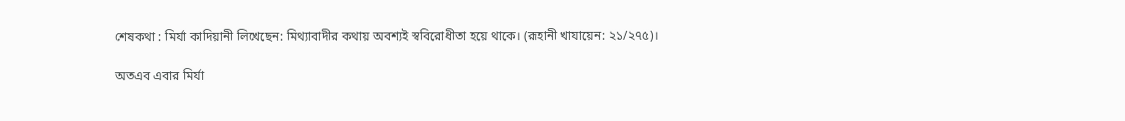শেষকথা : মির্যা কাদিয়ানী লিখেছেন: মিথ্যাবাদীর কথায় অবশ্যই স্ববিরোধীতা হয়ে থাকে। (রূহানী খাযায়েন: ২১/২৭৫)।

অতএব এবার মির্যা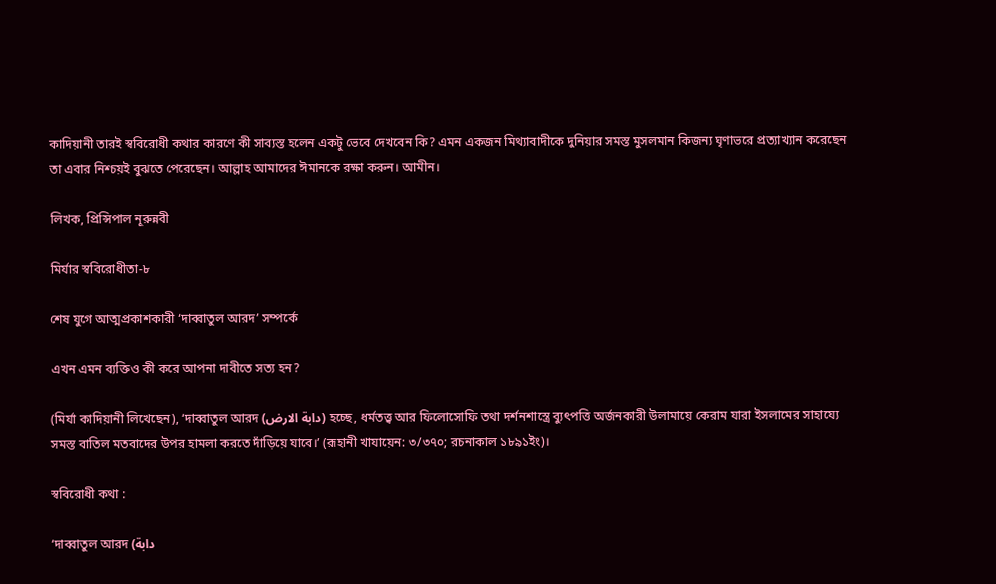কাদিয়ানী তারই স্ববিরোধী কথার কারণে কী সাব্যস্ত হলেন একটু ভেবে দেখবেন কি? এমন একজন মিথ্যাবাদীকে দুনিয়ার সমস্ত মুসলমান কিজন্য ঘৃণাভরে প্রত্যাখ্যান করেছেন তা এবার নিশ্চয়ই বুঝতে পেরেছেন। আল্লাহ আমাদের ঈমানকে রক্ষা করুন। আমীন।

লিখক, প্রিন্সিপাল নূরুন্নবী

মির্যার স্ববিরোধীতা-৮

শেষ যুগে আত্মপ্রকাশকারী ‘দাব্বাতুল আরদ’ সম্পর্কে

এখন এমন ব্যক্তিও কী করে আপনা দাবীতে সত্য হন?

(মির্যা কাদিয়ানী লিখেছেন), ‘দাব্বাতুল আরদ (دابة الارض) হচ্ছে, ধর্মতত্ত্ব আর ফিলোসোফি তথা দর্শনশাস্ত্রে ব্যুৎপত্তি অর্জনকারী উলামায়ে কেরাম যারা ইসলামের সাহায্যে সমস্ত বাতিল মতবাদের উপর হামলা করতে দাঁড়িয়ে যাবে।’ (রূহানী খাযায়েন: ৩/৩৭০; রচনাকাল ১৮৯১ইং)।

স্ববিরোধী কথা :

‘দাব্বাতুল আরদ (دابة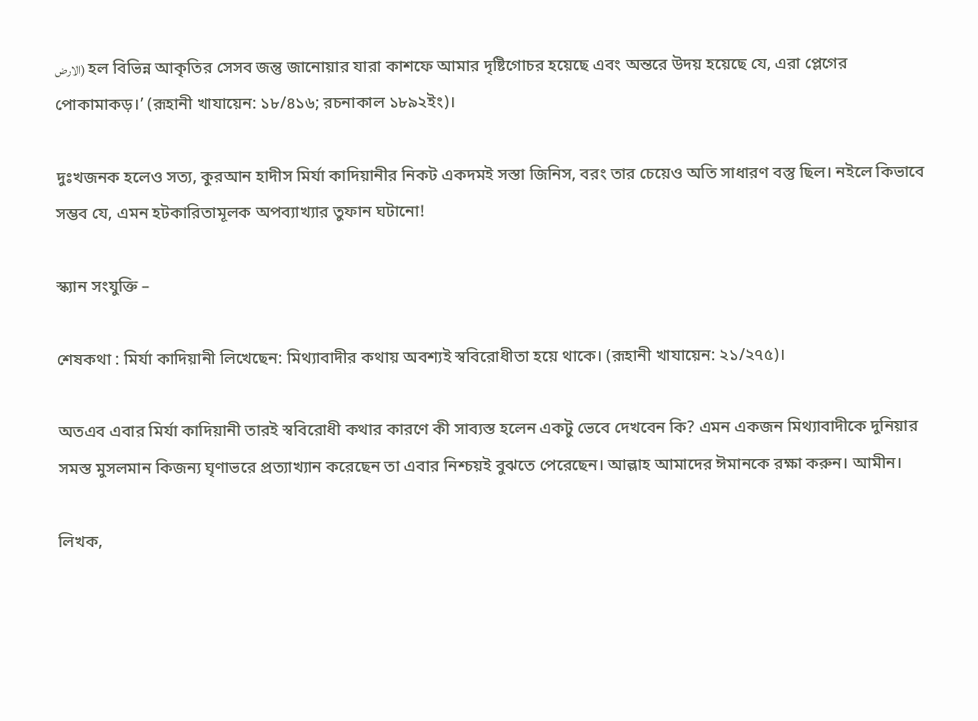الارض) হল বিভিন্ন আকৃতির সেসব জন্তু জানোয়ার যারা কাশফে আমার দৃষ্টিগোচর হয়েছে এবং অন্তরে উদয় হয়েছে যে, এরা প্লেগের পোকামাকড়।’ (রূহানী খাযায়েন: ১৮/৪১৬; রচনাকাল ১৮৯২ইং)।

দুঃখজনক হলেও সত্য, কুরআন হাদীস মির্যা কাদিয়ানীর নিকট একদমই সস্তা জিনিস, বরং তার চেয়েও অতি সাধারণ বস্তু ছিল। নইলে কিভাবে সম্ভব যে, এমন হটকারিতামূলক অপব্যাখ্যার তুফান ঘটানো!

স্ক্যান সংযুক্তি –

শেষকথা : মির্যা কাদিয়ানী লিখেছেন: মিথ্যাবাদীর কথায় অবশ্যই স্ববিরোধীতা হয়ে থাকে। (রূহানী খাযায়েন: ২১/২৭৫)।

অতএব এবার মির্যা কাদিয়ানী তারই স্ববিরোধী কথার কারণে কী সাব্যস্ত হলেন একটু ভেবে দেখবেন কি? এমন একজন মিথ্যাবাদীকে দুনিয়ার সমস্ত মুসলমান কিজন্য ঘৃণাভরে প্রত্যাখ্যান করেছেন তা এবার নিশ্চয়ই বুঝতে পেরেছেন। আল্লাহ আমাদের ঈমানকে রক্ষা করুন। আমীন।

লিখক,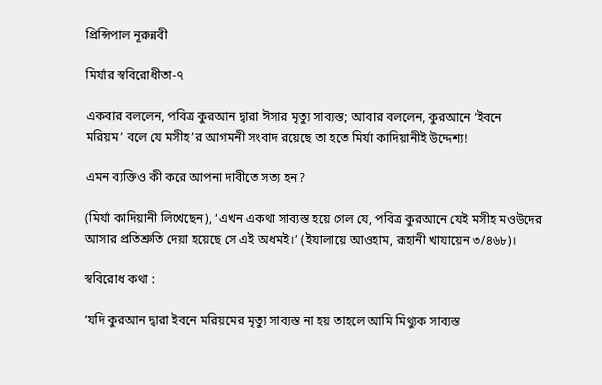প্রিন্সিপাল নূরুন্নবী

মির্যার স্ববিরোধীতা-৭

একবার বললেন, পবিত্র কুরআন দ্বারা ঈসার মৃত্যু সাব্যস্ত; আবার বললেন, কুরআনে ‘ইবনে মরিয়ম’ বলে যে মসীহ’র আগমনী সংবাদ রয়েছে তা হতে মির্যা কাদিয়ানীই উদ্দেশ্য!

এমন ব্যক্তিও কী করে আপনা দাবীতে সত্য হন?

(মির্যা কাদিয়ানী লিখেছেন), ‘এখন একথা সাব্যস্ত হয়ে গেল যে, পবিত্র কুরআনে যেই মসীহ মওউদের আসার প্রতিশ্রুতি দেয়া হয়েছে সে এই অধমই।’ (ইযালায়ে আওহাম, রূহানী খাযায়েন ৩/৪৬৮)।

স্ববিরোধ কথা :

‘যদি কুরআন দ্বারা ইবনে মরিয়মের মৃত্যু সাব্যস্ত না হয় তাহলে আমি মিথ্যুক সাব্যস্ত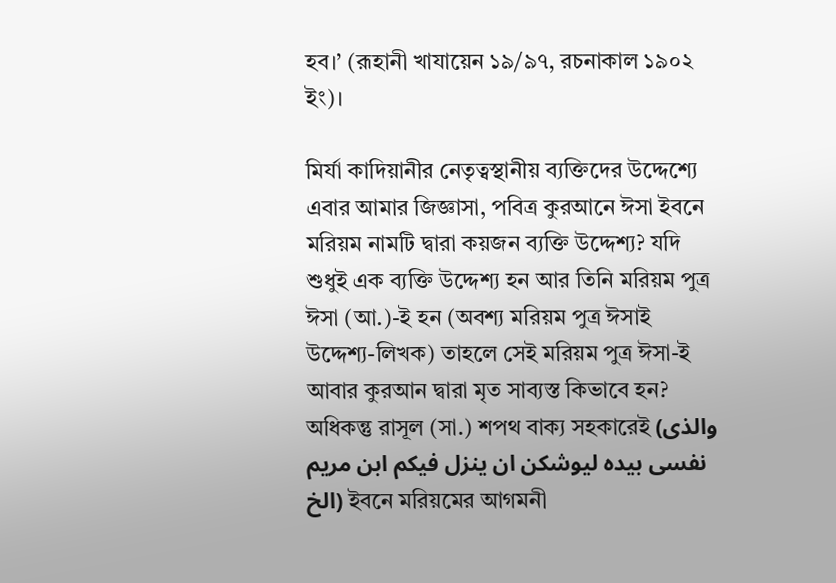হব।’ (রূহানী খাযায়েন ১৯/৯৭, রচনাকাল ১৯০২ ইং)।

মির্যা কাদিয়ানীর নেতৃত্বস্থানীয় ব্যক্তিদের উদ্দেশ্যে এবার আমার জিজ্ঞাসা, পবিত্র কুরআনে ঈসা ইবনে মরিয়ম নামটি দ্বারা কয়জন ব্যক্তি উদ্দেশ্য? যদি শুধুই এক ব্যক্তি উদ্দেশ্য হন আর তিনি মরিয়ম পুত্র ঈসা (আ.)-ই হন (অবশ্য মরিয়ম পুত্র ঈসাই উদ্দেশ্য-লিখক) তাহলে সেই মরিয়ম পুত্র ঈসা-ই আবার কুরআন দ্বারা মৃত সাব্যস্ত কিভাবে হন? অধিকন্তু রাসূল (সা.) শপথ বাক্য সহকারেই (والذى نفسى بيده ليوشكن ان ينزل فيكم ابن مريم الخ) ইবনে মরিয়মের আগমনী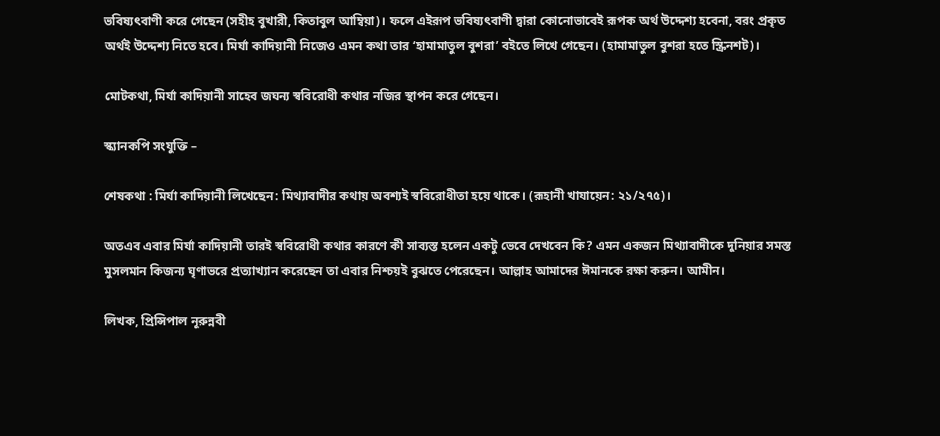ভবিষ্যৎবাণী করে গেছেন (সহীহ বুখারী, কিতাবুল আম্বিয়া)। ফলে এইরূপ ভবিষ্যৎবাণী দ্বারা কোনোভাবেই রূপক অর্থ উদ্দেশ্য হবেনা, বরং প্রকৃত অর্থই উদ্দেশ্য নিতে হবে। মির্যা কাদিয়ানী নিজেও এমন কথা তার ‘হামামাতুল বুশরা’ বইতে লিখে গেছেন। (হামামাতুল বুশরা হতে স্ক্রিনশট)।

মোটকথা, মির্যা কাদিয়ানী সাহেব জঘন্য স্ববিরোধী কথার নজির স্থাপন করে গেছেন।

স্ক্যানকপি সংযুক্তি –

শেষকথা : মির্যা কাদিয়ানী লিখেছেন: মিথ্যাবাদীর কথায় অবশ্যই স্ববিরোধীতা হয়ে থাকে। (রূহানী খাযায়েন: ২১/২৭৫)।

অতএব এবার মির্যা কাদিয়ানী তারই স্ববিরোধী কথার কারণে কী সাব্যস্ত হলেন একটু ভেবে দেখবেন কি? এমন একজন মিথ্যাবাদীকে দুনিয়ার সমস্ত মুসলমান কিজন্য ঘৃণাভরে প্রত্যাখ্যান করেছেন তা এবার নিশ্চয়ই বুঝতে পেরেছেন। আল্লাহ আমাদের ঈমানকে রক্ষা করুন। আমীন।

লিখক, প্রিন্সিপাল নূরুন্নবী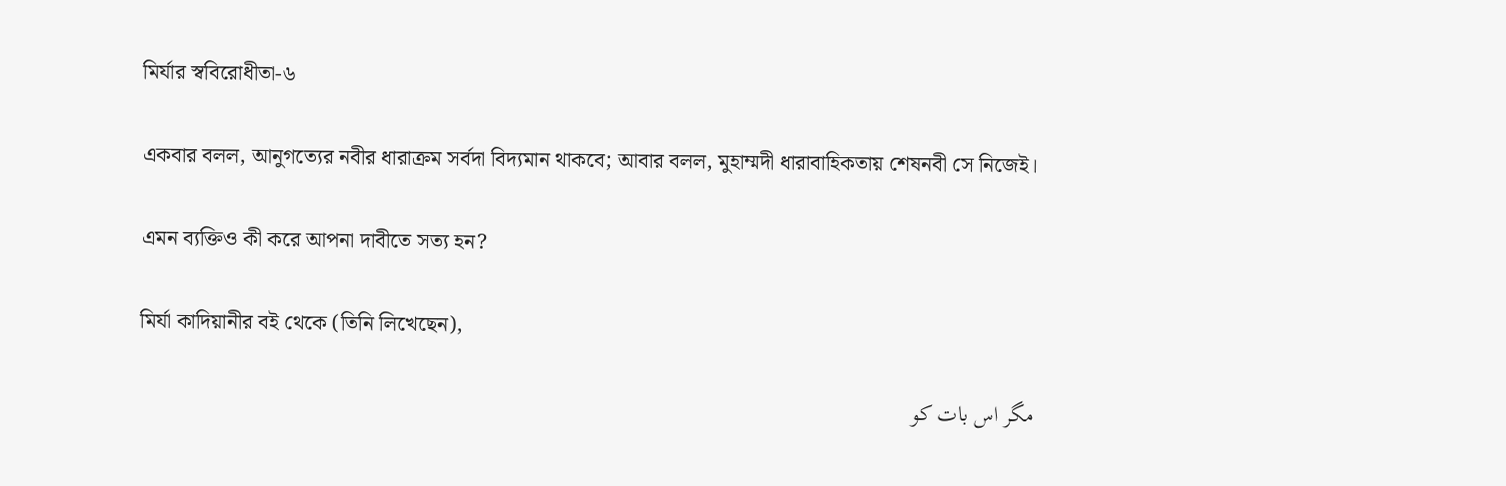মির্যার স্ববিরোধীতা-৬

একবার বলল, আনুগত্যের নবীর ধারাক্রম সর্বদা বিদ্যমান থাকবে; আবার বলল, মুহাম্মদী ধারাবাহিকতায় শেষনবী সে নিজেই।

এমন ব্যক্তিও কী করে আপনা দাবীতে সত্য হন?

মির্যা কাদিয়ানীর বই থেকে (তিনি লিখেছেন),

مگر اس بات کو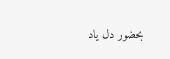بحضور دل یاد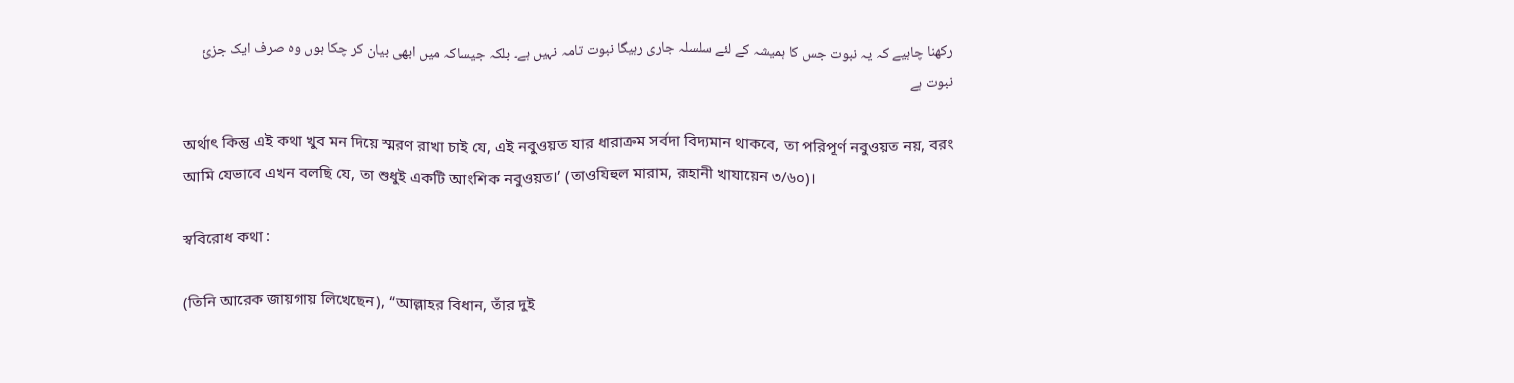رکھنا چاہیے کہ یہ نبوت جس کا ہمیشہ کے لئے سلسلہ جارى رہیگا نبوت تامہ نہیں ہے۔ بلکہ جیساکہ میں ابھی بیان کر چکا ہوں وہ صرف ایک جزئ نبوت ہے

অর্থাৎ কিন্তু এই কথা খুব মন দিয়ে স্মরণ রাখা চাই যে, এই নবুওয়ত যার ধারাক্রম সর্বদা বিদ্যমান থাকবে, তা পরিপূর্ণ নবুওয়ত নয়, বরং আমি যেভাবে এখন বলছি যে, তা শুধুই একটি আংশিক নবুওয়ত।’ (তাওযিহুল মারাম, রূহানী খাযায়েন ৩/৬০)।

স্ববিরোধ কথা :

(তিনি আরেক জায়গায় লিখেছেন), “আল্লাহর বিধান, তাঁর দুই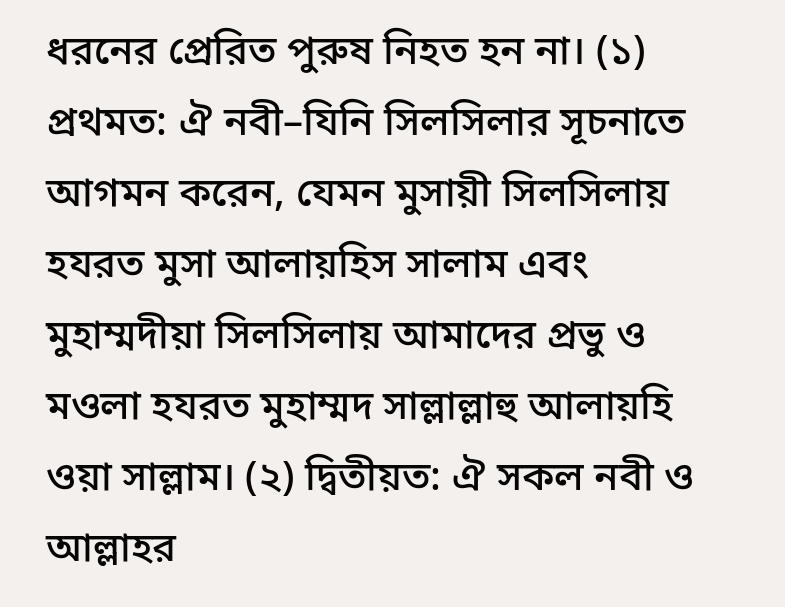ধরনের প্রেরিত পুরুষ নিহত হন না। (১) প্রথমত: ঐ নবী–যিনি সিলসিলার সূচনাতে আগমন করেন, যেমন মুসায়ী সিলসিলায় হযরত মুসা আলায়হিস সালাম এবং মুহাম্মদীয়া সিলসিলায় আমাদের প্রভু ও মওলা হযরত মুহাম্মদ সাল্লাল্লাহু আলায়হি ওয়া সাল্লাম। (২) দ্বিতীয়ত: ঐ সকল নবী ও আল্লাহর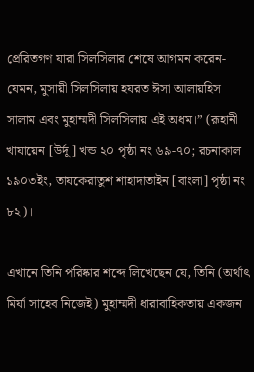প্রেরিতগণ যারা সিলসিলার শেষে আগমন করেন- যেমন, মুসায়ী সিলসিলায় হযরত ঈসা আলায়হিস সালাম এবং মুহাম্মদী সিলসিলায় এই অধম।” (রূহানী খাযায়েন [উর্দূ] খন্ড ২০ পৃষ্ঠা নং ৬৯-৭০; রচনাকাল ১৯০৩ইং, তাযকেরাতুশ শাহাদাতাইন [বাংলা] পৃষ্ঠা নং ৮২)।

এখানে তিনি পরিষ্কার শব্দে লিখেছেন যে, তিনি (অর্থাৎ মির্যা সাহেব নিজেই) মুহাম্মদী ধারাবাহিকতায় একজন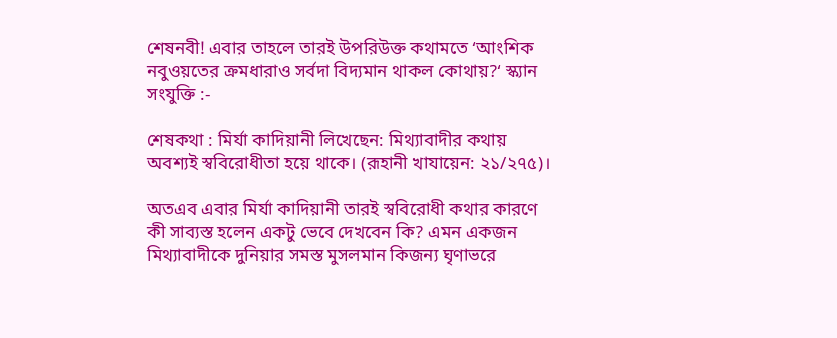শেষনবী! এবার তাহলে তারই উপরিউক্ত কথামতে ‘আংশিক নবুওয়তের ক্রমধারাও সর্বদা বিদ্যমান থাকল কোথায়?‘ স্ক্যান সংযুক্তি :-

শেষকথা : মির্যা কাদিয়ানী লিখেছেন: মিথ্যাবাদীর কথায় অবশ্যই স্ববিরোধীতা হয়ে থাকে। (রূহানী খাযায়েন: ২১/২৭৫)।

অতএব এবার মির্যা কাদিয়ানী তারই স্ববিরোধী কথার কারণে কী সাব্যস্ত হলেন একটু ভেবে দেখবেন কি? এমন একজন মিথ্যাবাদীকে দুনিয়ার সমস্ত মুসলমান কিজন্য ঘৃণাভরে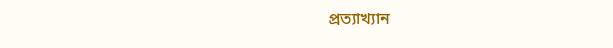প্রত্যাখ্যান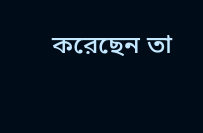করেছেন তা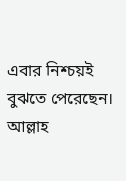এবার নিশ্চয়ই বুঝতে পেরেছেন। আল্লাহ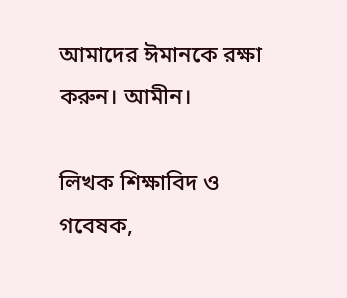আমাদের ঈমানকে রক্ষা করুন। আমীন।

লিখক শিক্ষাবিদ ও গবেষক,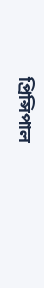প্রিন্সিপাল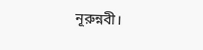নূরুন্নবী।